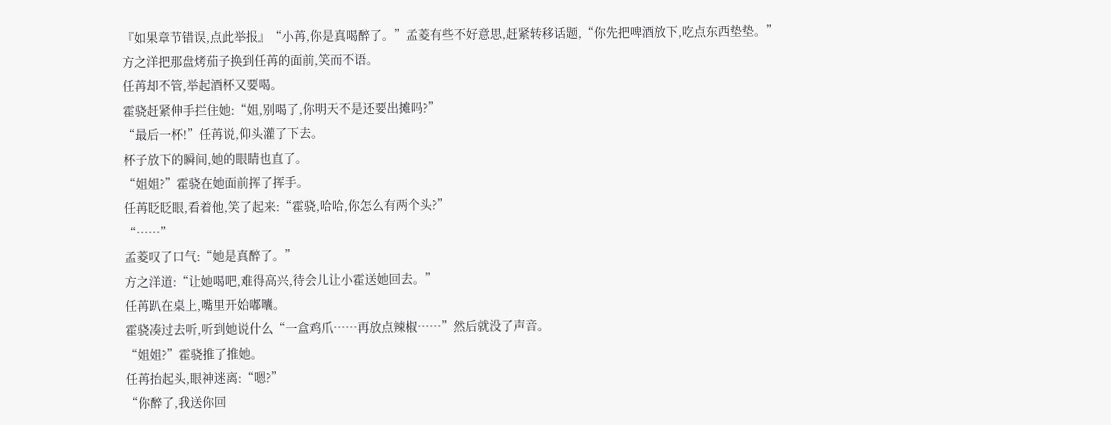『如果章节错误,点此举报』“小苒,你是真喝醉了。”孟菱有些不好意思,赶紧转移话题,“你先把啤酒放下,吃点东西垫垫。”
方之洋把那盘烤茄子换到任苒的面前,笑而不语。
任苒却不管,举起酒杯又要喝。
霍骁赶紧伸手拦住她:“姐,别喝了,你明天不是还要出摊吗?”
“最后一杯!”任苒说,仰头灌了下去。
杯子放下的瞬间,她的眼睛也直了。
“姐姐?”霍骁在她面前挥了挥手。
任苒眨眨眼,看着他,笑了起来:“霍骁,哈哈,你怎么有两个头?”
“……”
孟菱叹了口气:“她是真醉了。”
方之洋道:“让她喝吧,难得高兴,待会儿让小霍送她回去。”
任苒趴在桌上,嘴里开始嘟囔。
霍骁凑过去听,听到她说什么“一盒鸡爪……再放点辣椒……”然后就没了声音。
“姐姐?”霍骁推了推她。
任苒抬起头,眼神迷离:“嗯?”
“你醉了,我送你回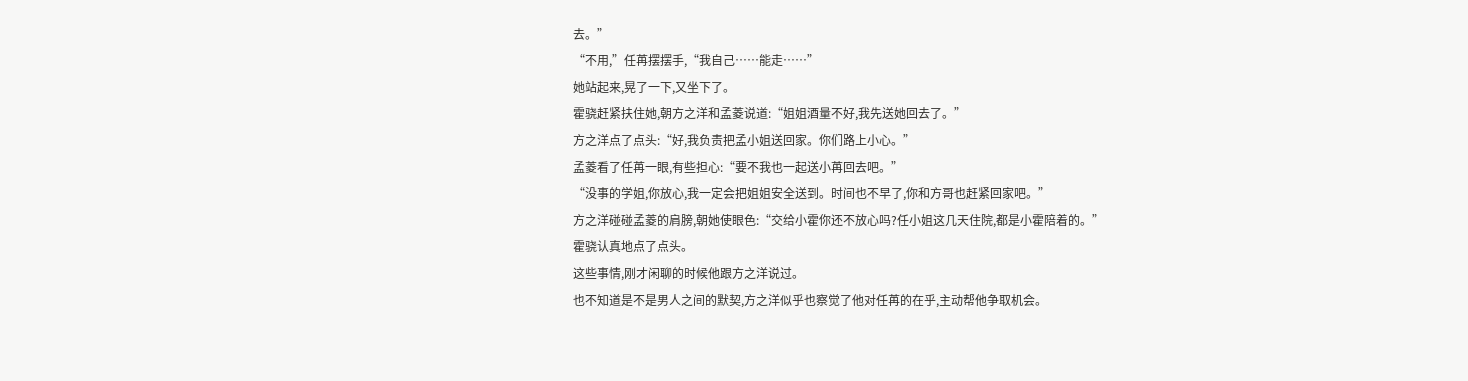去。”
“不用,”任苒摆摆手,“我自己……能走……”
她站起来,晃了一下,又坐下了。
霍骁赶紧扶住她,朝方之洋和孟菱说道:“姐姐酒量不好,我先送她回去了。”
方之洋点了点头:“好,我负责把孟小姐送回家。你们路上小心。”
孟菱看了任苒一眼,有些担心:“要不我也一起送小苒回去吧。”
“没事的学姐,你放心,我一定会把姐姐安全送到。时间也不早了,你和方哥也赶紧回家吧。”
方之洋碰碰孟菱的肩膀,朝她使眼色:“交给小霍你还不放心吗?任小姐这几天住院,都是小霍陪着的。”
霍骁认真地点了点头。
这些事情,刚才闲聊的时候他跟方之洋说过。
也不知道是不是男人之间的默契,方之洋似乎也察觉了他对任苒的在乎,主动帮他争取机会。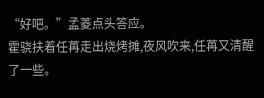“好吧。”孟菱点头答应。
霍骁扶着任苒走出烧烤摊,夜风吹来,任苒又清醒了一些。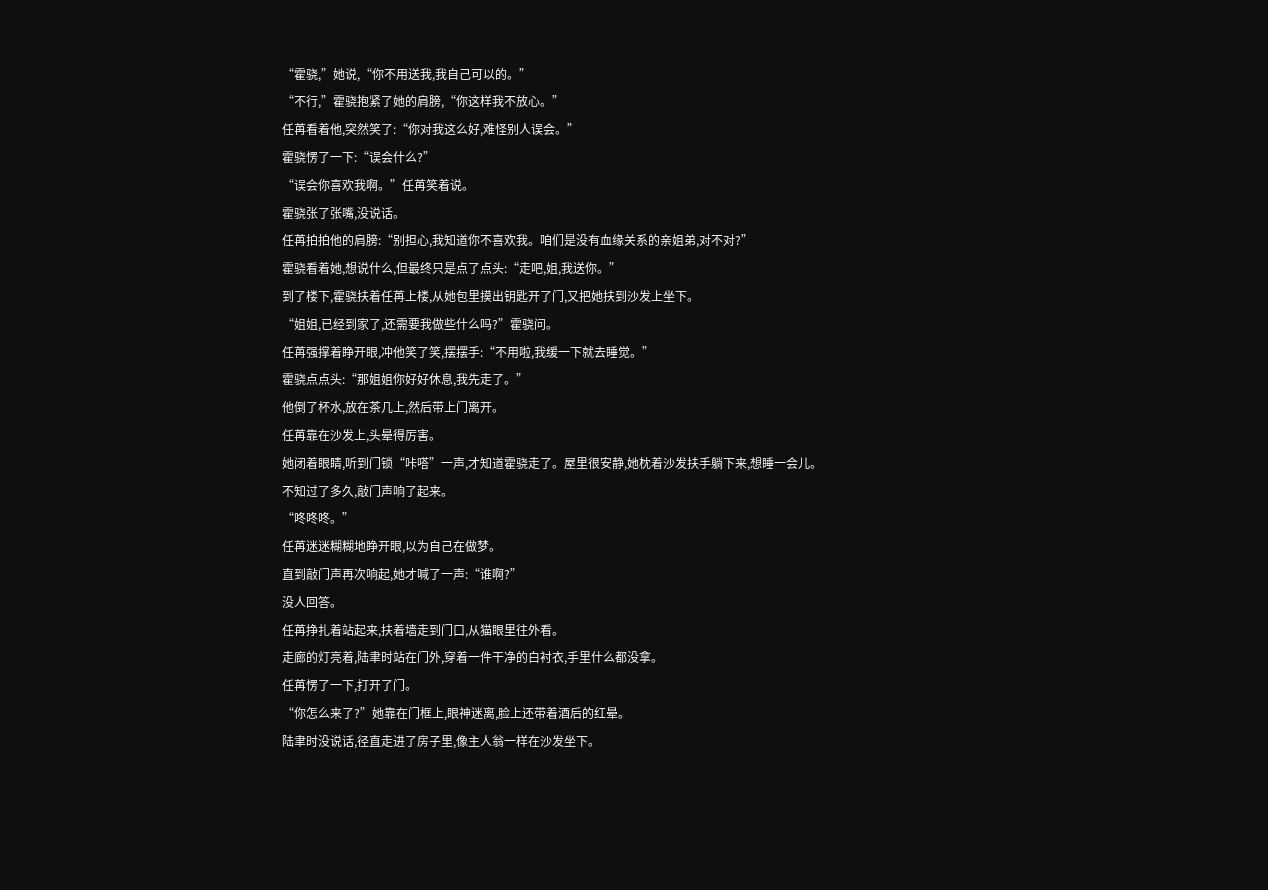“霍骁,”她说,“你不用送我,我自己可以的。”
“不行,”霍骁抱紧了她的肩膀,“你这样我不放心。”
任苒看着他,突然笑了:“你对我这么好,难怪别人误会。”
霍骁愣了一下:“误会什么?”
“误会你喜欢我啊。”任苒笑着说。
霍骁张了张嘴,没说话。
任苒拍拍他的肩膀:“别担心,我知道你不喜欢我。咱们是没有血缘关系的亲姐弟,对不对?”
霍骁看着她,想说什么,但最终只是点了点头:“走吧,姐,我送你。”
到了楼下,霍骁扶着任苒上楼,从她包里摸出钥匙开了门,又把她扶到沙发上坐下。
“姐姐,已经到家了,还需要我做些什么吗?”霍骁问。
任苒强撑着睁开眼,冲他笑了笑,摆摆手:“不用啦,我缓一下就去睡觉。”
霍骁点点头:“那姐姐你好好休息,我先走了。”
他倒了杯水,放在茶几上,然后带上门离开。
任苒靠在沙发上,头晕得厉害。
她闭着眼睛,听到门锁“咔嗒”一声,才知道霍骁走了。屋里很安静,她枕着沙发扶手躺下来,想睡一会儿。
不知过了多久,敲门声响了起来。
“咚咚咚。”
任苒迷迷糊糊地睁开眼,以为自己在做梦。
直到敲门声再次响起,她才喊了一声:“谁啊?”
没人回答。
任苒挣扎着站起来,扶着墙走到门口,从猫眼里往外看。
走廊的灯亮着,陆聿时站在门外,穿着一件干净的白衬衣,手里什么都没拿。
任苒愣了一下,打开了门。
“你怎么来了?”她靠在门框上,眼神迷离,脸上还带着酒后的红晕。
陆聿时没说话,径直走进了房子里,像主人翁一样在沙发坐下。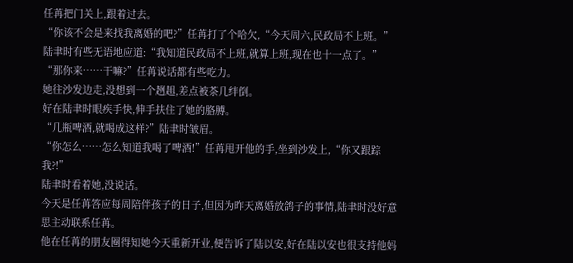任苒把门关上,跟着过去。
“你该不会是来找我离婚的吧?”任苒打了个哈欠,“今天周六,民政局不上班。”
陆聿时有些无语地应道:“我知道民政局不上班,就算上班,现在也十一点了。”
“那你来……干嘛?”任苒说话都有些吃力。
她往沙发边走,没想到一个趔趄,差点被茶几绊倒。
好在陆聿时眼疾手快,伸手扶住了她的胳膊。
“几瓶啤酒,就喝成这样?”陆聿时皱眉。
“你怎么……怎么知道我喝了啤酒!”任苒甩开他的手,坐到沙发上,“你又跟踪我?!”
陆聿时看着她,没说话。
今天是任苒答应每周陪伴孩子的日子,但因为昨天离婚放鸽子的事情,陆聿时没好意思主动联系任苒。
他在任苒的朋友圈得知她今天重新开业,便告诉了陆以安,好在陆以安也很支持他妈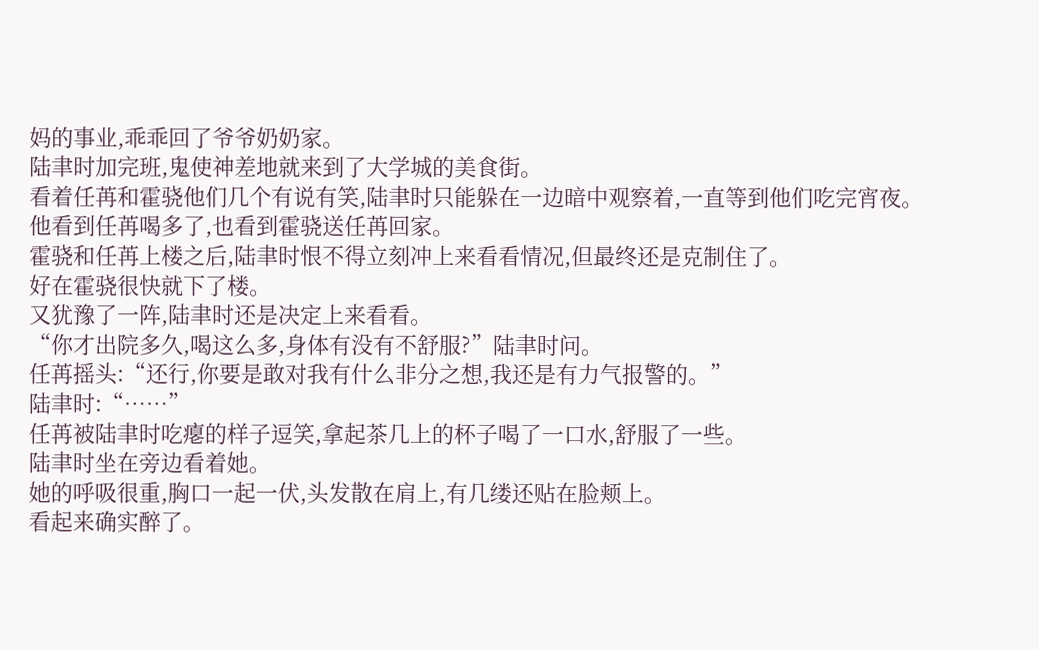妈的事业,乖乖回了爷爷奶奶家。
陆聿时加完班,鬼使神差地就来到了大学城的美食街。
看着任苒和霍骁他们几个有说有笑,陆聿时只能躲在一边暗中观察着,一直等到他们吃完宵夜。
他看到任苒喝多了,也看到霍骁送任苒回家。
霍骁和任苒上楼之后,陆聿时恨不得立刻冲上来看看情况,但最终还是克制住了。
好在霍骁很快就下了楼。
又犹豫了一阵,陆聿时还是决定上来看看。
“你才出院多久,喝这么多,身体有没有不舒服?”陆聿时问。
任苒摇头:“还行,你要是敢对我有什么非分之想,我还是有力气报警的。”
陆聿时:“……”
任苒被陆聿时吃瘪的样子逗笑,拿起茶几上的杯子喝了一口水,舒服了一些。
陆聿时坐在旁边看着她。
她的呼吸很重,胸口一起一伏,头发散在肩上,有几缕还贴在脸颊上。
看起来确实醉了。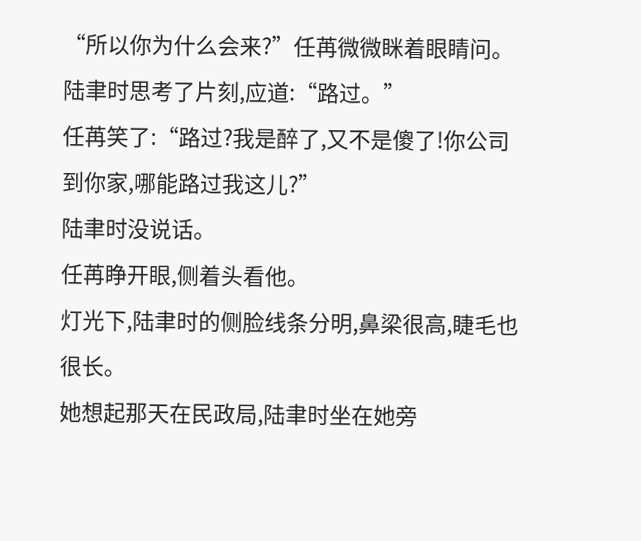“所以你为什么会来?”任苒微微眯着眼睛问。
陆聿时思考了片刻,应道:“路过。”
任苒笑了:“路过?我是醉了,又不是傻了!你公司到你家,哪能路过我这儿?”
陆聿时没说话。
任苒睁开眼,侧着头看他。
灯光下,陆聿时的侧脸线条分明,鼻梁很高,睫毛也很长。
她想起那天在民政局,陆聿时坐在她旁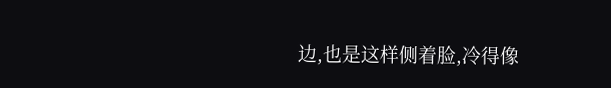边,也是这样侧着脸,冷得像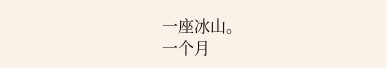一座冰山。
一个月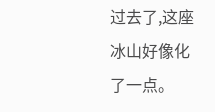过去了,这座冰山好像化了一点。